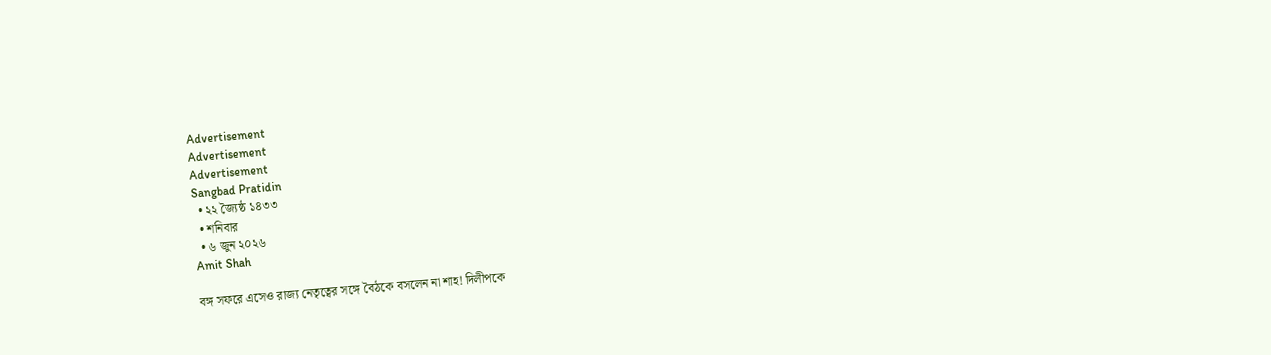Advertisement
Advertisement
Advertisement
Sangbad Pratidin
  • ২২ জ্যৈষ্ঠ ১৪৩৩
  • শনিবার
  • ৬ জুন ২০২৬
Amit Shah

বঙ্গ সফরে এসেও রাজ্য নেতৃত্বের সঙ্গে বৈঠকে বসলেন না শাহ! দিলীপকে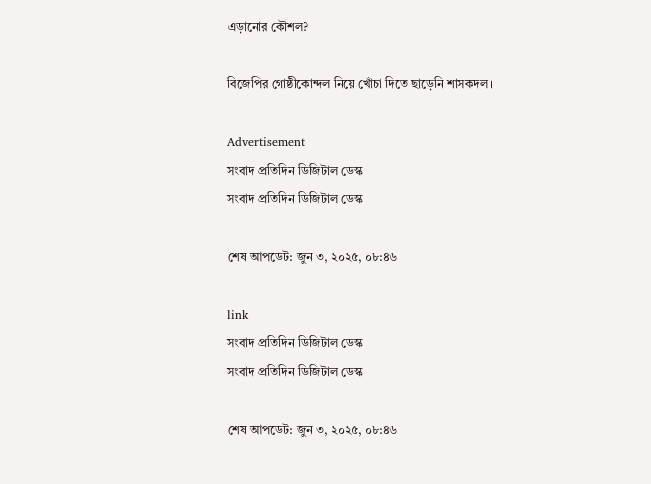এড়ানোর কৌশল?

বিজেপির গোষ্ঠীকোন্দল নিয়ে খোঁচা দিতে ছাড়েনি শাসকদল।

Advertisement
সংবাদ প্রতিদিন ডিজিটাল ডেস্ক
সংবাদ প্রতিদিন ডিজিটাল ডেস্ক

শেষ আপডেট: জুন ৩, ২০২৫, ০৮:৪৬

link
সংবাদ প্রতিদিন ডিজিটাল ডেস্ক
সংবাদ প্রতিদিন ডিজিটাল ডেস্ক

শেষ আপডেট: জুন ৩, ২০২৫, ০৮:৪৬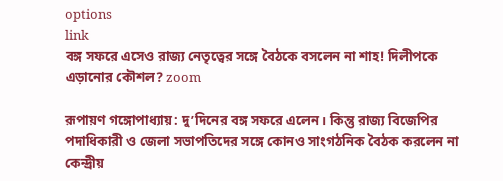options
link
বঙ্গ সফরে এসেও রাজ্য নেতৃত্বের সঙ্গে বৈঠকে বসলেন না শাহ! দিলীপকে এড়ানোর কৌশল? zoom

রূপায়ণ গঙ্গোপাধ্যায়: দু’দিনের বঙ্গ সফরে এলেন। কিন্তু রাজ্য বিজেপির পদাধিকারী ও জেলা সভাপতিদের সঙ্গে কোনও সাংগঠনিক বৈঠক করলেন না কেন্দ্রীয়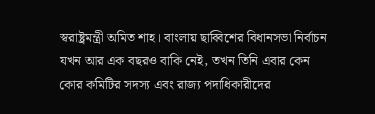স্বরাষ্ট্রমন্ত্রী অমিত শাহ। বাংলায় ছাব্বিশের বিধানসভা নির্বাচন যখন আর এক বছরও বাকি নেই, তখন তিনি এবার কেন কোর কমিটির সদস্য এবং রাজ্য পদাধিকারীদের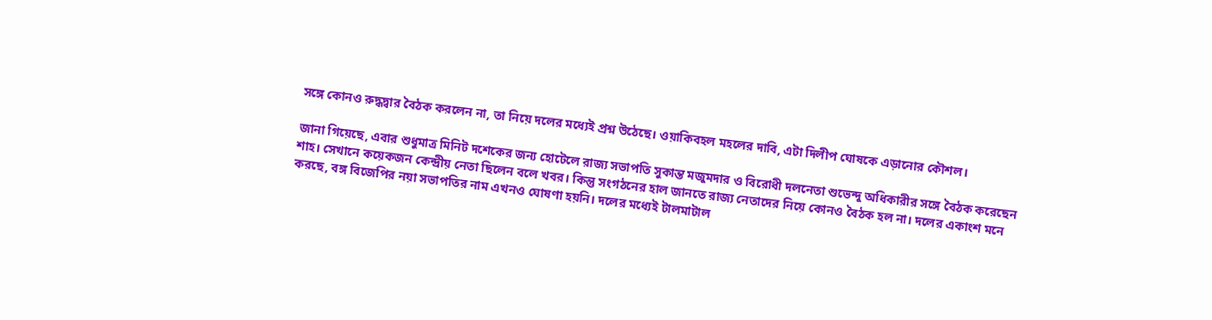সঙ্গে কোনও রুদ্ধদ্বার বৈঠক করলেন না, তা নিয়ে দলের মধ্যেই প্রশ্ন উঠেছে। ওয়াকিবহল মহলের দাবি, এটা দিলীপ ঘোষকে এড়ানোর কৌশল।

জানা গিয়েছে, এবার শুধুমাত্র মিনিট দশেকের জন্য হোটেলে রাজ্য সভাপতি সুকান্ত মজুমদার ও বিরোধী দলনেতা শুভেন্দু অধিকারীর সঙ্গে বৈঠক করেছেন শাহ। সেখানে কয়েকজন কেন্দ্রীয় নেতা ছিলেন বলে খবর। কিন্তু সংগঠনের হাল জানতে রাজ্য নেতাদের নিয়ে কোনও বৈঠক হল না। দলের একাংশ মনে করছে, বঙ্গ বিজেপির নয়া সভাপতির নাম এখনও ঘোষণা হয়নি। দলের মধ্যেই টালমাটাল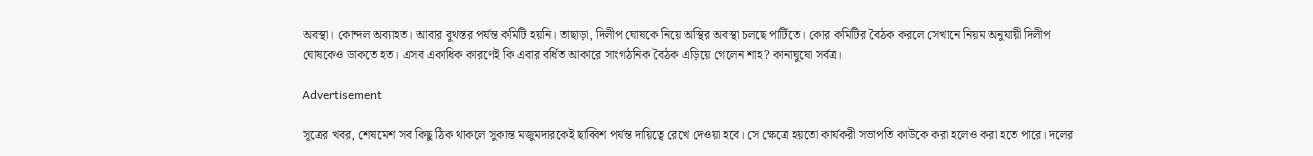অবস্থা। কোন্দল অব্যাহত। আবার বুথস্তর পর্যন্ত কমিটি হয়নি। তাছাড়া, দিলীপ ঘোষকে নিয়ে অস্থির অবস্থা চলছে পার্টিতে। কোর কমিটির বৈঠক করলে সেখানে নিয়ম অনুযায়ী দিলীপ ঘোষকেও ডাকতে হত। এসব একাধিক কারণেই কি এবার বর্ধিত আকারে সাংগঠনিক বৈঠক এড়িয়ে গেলেন শাহ? কানাঘুষো সর্বত্র।

Advertisement

সূত্রের খবর, শেষমেশ সব কিছু ঠিক থাকলে সুকান্ত মজুমদারকেই ছাব্বিশ পর্যন্ত দায়িত্বে রেখে দেওয়া হবে। সে ক্ষেত্রে হয়তো কার্যকরী সভাপতি কাউকে করা হলেও করা হতে পারে। দলের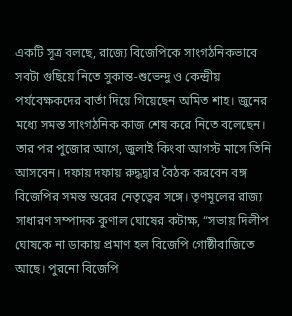একটি সূত্র বলছে, রাজ্যে বিজেপিকে সাংগঠনিকভাবে সবটা গুছিয়ে নিতে সুকান্ত-শুভেন্দু ও কেন্দ্রীয় পর্যবেক্ষকদের বার্তা দিয়ে গিয়েছেন অমিত শাহ। জুনের মধ্যে সমস্ত সাংগঠনিক কাজ শেষ করে নিতে বলেছেন। তার পর পুজোর আগে, জুলাই কিংবা আগস্ট মাসে তিনি আসবেন। দফায় দফায় রুদ্ধদ্বার বৈঠক করবেন বঙ্গ বিজেপির সমস্ত স্তরের নেতৃত্বের সঙ্গে। তৃণমূলের রাজ্য সাধারণ সম্পাদক কুণাল ঘোষের কটাক্ষ, “সভায় দিলীপ ঘোষকে না ডাকায় প্রমাণ হল বিজেপি গোষ্ঠীবাজিতে আছে। পুরনো বিজেপি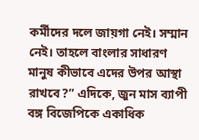কর্মীদের দলে জায়গা নেই। সম্মান নেই। তাহলে বাংলার সাধারণ মানুষ কীভাবে এদের উপর আস্থা রাখবে?” এদিকে, জুন মাস ব্যাপী বঙ্গ বিজেপিকে একাধিক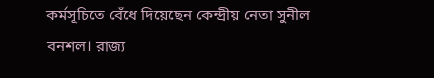কর্মসূচিতে বেঁধে দিয়েছেন কেন্দ্রীয় নেতা সুনীল বনশল। রাজ্য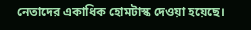নেতাদের একাধিক হোমটাস্ক দেওয়া হয়েছে।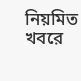নিয়মিত খবরে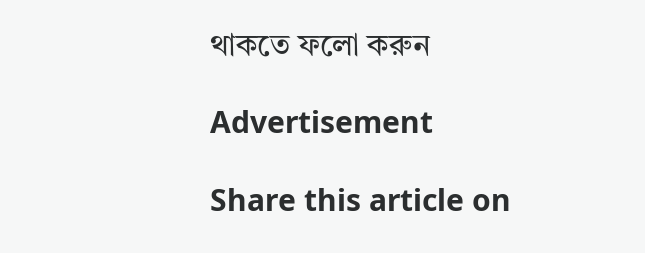থাকতে ফলো করুন

Advertisement

Share this article on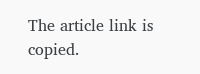The article link is copied.